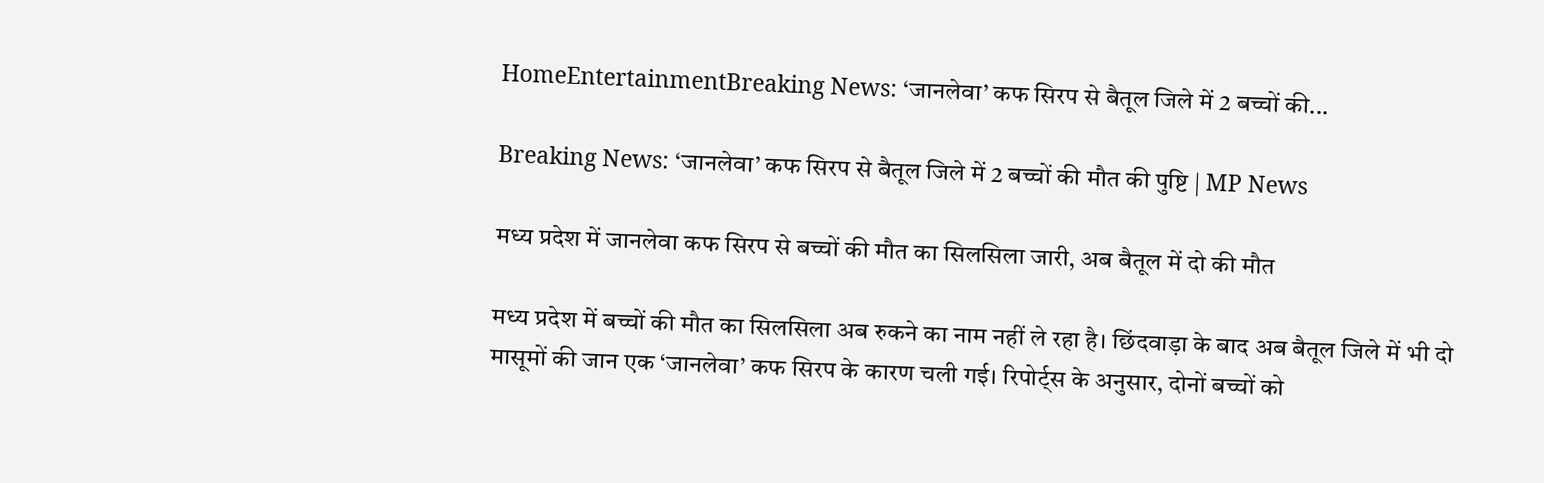HomeEntertainmentBreaking News: ‘जानलेवा’ कफ सिरप से बैतूल जिले में 2 बच्चों की...

Breaking News: ‘जानलेवा’ कफ सिरप से बैतूल जिले में 2 बच्चों की मौत की पुष्टि | MP News

मध्य प्रदेश में जानलेवा कफ सिरप से बच्चों की मौत का सिलसिला जारी, अब बैतूल में दो की मौत

मध्य प्रदेश में बच्चों की मौत का सिलसिला अब रुकने का नाम नहीं ले रहा है। छिंदवाड़ा के बाद अब बैतूल जिले में भी दो मासूमों की जान एक ‘जानलेवा’ कफ सिरप के कारण चली गई। रिपोर्ट्स के अनुसार, दोनों बच्चों को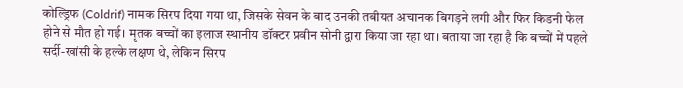कोल्ड्रिफ (Coldrif) नामक सिरप दिया गया था, जिसके सेवन के बाद उनकी तबीयत अचानक बिगड़ने लगी और फिर किडनी फेल होने से मौत हो गई। मृतक बच्चों का इलाज स्थानीय डॉक्टर प्रवीन सोनी द्वारा किया जा रहा था। बताया जा रहा है कि बच्चों में पहले सर्दी-खांसी के हल्के लक्षण थे, लेकिन सिरप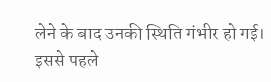लेने के बाद उनकी स्थिति गंभीर हो गई। इससे पहले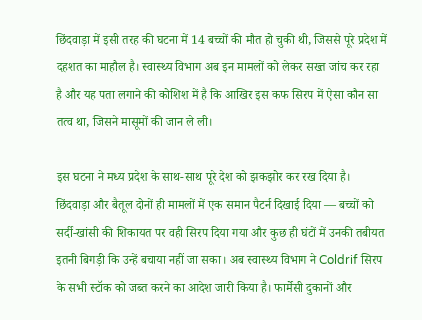छिंदवाड़ा में इसी तरह की घटना में 14 बच्चों की मौत हो चुकी थी, जिससे पूरे प्रदेश में दहशत का माहौल है। स्वास्थ्य विभाग अब इन मामलों को लेकर सख्त जांच कर रहा है और यह पता लगाने की कोशिश में है कि आखिर इस कफ सिरप में ऐसा कौन सा तत्व था, जिसने मासूमों की जान ले ली।

इस घटना ने मध्य प्रदेश के साथ-साथ पूरे देश को झकझोर कर रख दिया है। छिंदवाड़ा और बैतूल दोनों ही मामलों में एक समान पैटर्न दिखाई दिया — बच्चों को सर्दी-खांसी की शिकायत पर वही सिरप दिया गया और कुछ ही घंटों में उनकी तबीयत इतनी बिगड़ी कि उन्हें बचाया नहीं जा सका। अब स्वास्थ्य विभाग ने Coldrif सिरप के सभी स्टॉक को जब्त करने का आदेश जारी किया है। फार्मेसी दुकानों और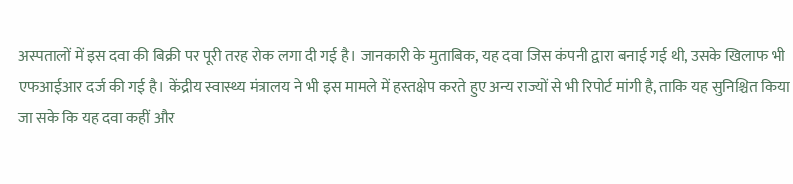अस्पतालों में इस दवा की बिक्री पर पूरी तरह रोक लगा दी गई है। जानकारी के मुताबिक, यह दवा जिस कंपनी द्वारा बनाई गई थी, उसके खिलाफ भी एफआईआर दर्ज की गई है। केंद्रीय स्वास्थ्य मंत्रालय ने भी इस मामले में हस्तक्षेप करते हुए अन्य राज्यों से भी रिपोर्ट मांगी है, ताकि यह सुनिश्चित किया जा सके कि यह दवा कहीं और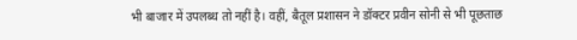भी बाजार में उपलब्ध तो नहीं है। वहीं, बैतूल प्रशासन ने डॉक्टर प्रवीन सोनी से भी पूछताछ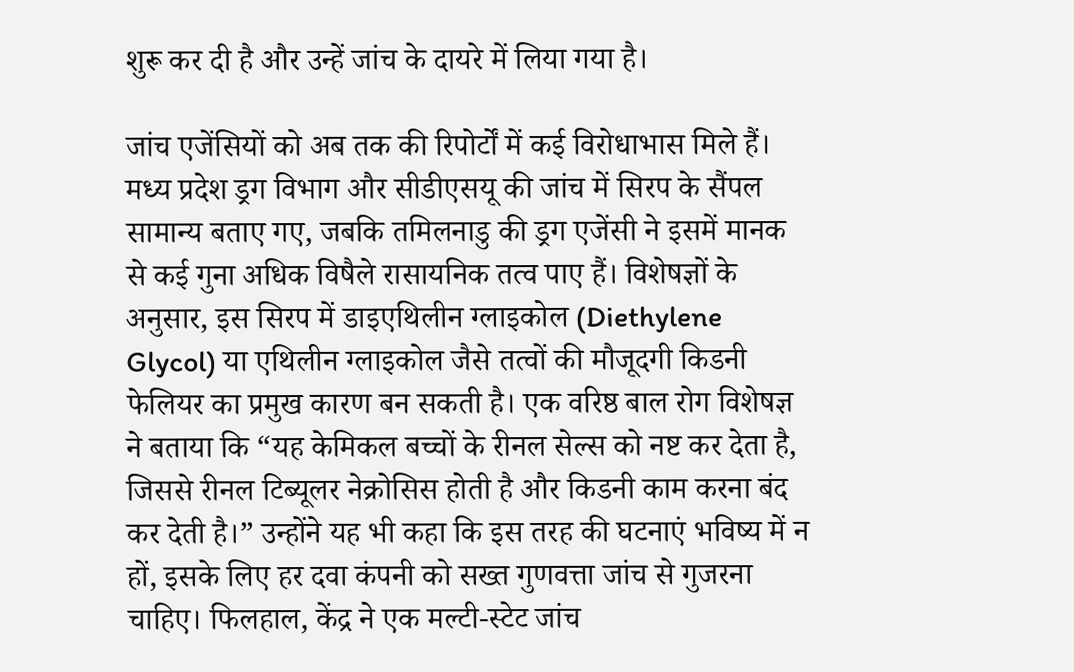शुरू कर दी है और उन्हें जांच के दायरे में लिया गया है।

जांच एजेंसियों को अब तक की रिपोर्टों में कई विरोधाभास मिले हैं। मध्य प्रदेश ड्रग विभाग और सीडीएसयू की जांच में सिरप के सैंपल सामान्य बताए गए, जबकि तमिलनाडु की ड्रग एजेंसी ने इसमें मानक से कई गुना अधिक विषैले रासायनिक तत्व पाए हैं। विशेषज्ञों के अनुसार, इस सिरप में डाइएथिलीन ग्लाइकोल (Diethylene Glycol) या एथिलीन ग्लाइकोल जैसे तत्वों की मौजूदगी किडनी फेलियर का प्रमुख कारण बन सकती है। एक वरिष्ठ बाल रोग विशेषज्ञ ने बताया कि “यह केमिकल बच्चों के रीनल सेल्स को नष्ट कर देता है, जिससे रीनल टिब्यूलर नेक्रोसिस होती है और किडनी काम करना बंद कर देती है।” उन्होंने यह भी कहा कि इस तरह की घटनाएं भविष्य में न हों, इसके लिए हर दवा कंपनी को सख्त गुणवत्ता जांच से गुजरना चाहिए। फिलहाल, केंद्र ने एक मल्टी-स्टेट जांच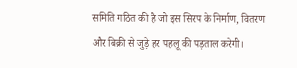समिति गठित की है जो इस सिरप के निर्माण, वितरण और बिक्री से जुड़े हर पहलू की पड़ताल करेगी।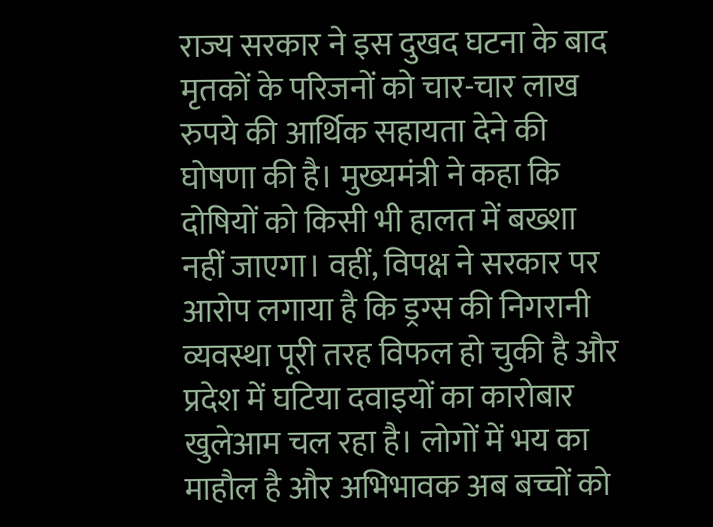राज्य सरकार ने इस दुखद घटना के बाद मृतकों के परिजनों को चार-चार लाख रुपये की आर्थिक सहायता देने की घोषणा की है। मुख्यमंत्री ने कहा कि दोषियों को किसी भी हालत में बख्शा नहीं जाएगा। वहीं, विपक्ष ने सरकार पर आरोप लगाया है कि ड्रग्स की निगरानी व्यवस्था पूरी तरह विफल हो चुकी है और प्रदेश में घटिया दवाइयों का कारोबार खुलेआम चल रहा है। लोगों में भय का माहौल है और अभिभावक अब बच्चों को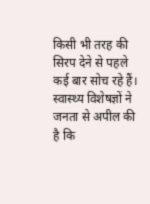किसी भी तरह की सिरप देने से पहले कई बार सोच रहे हैं। स्वास्थ्य विशेषज्ञों ने जनता से अपील की है कि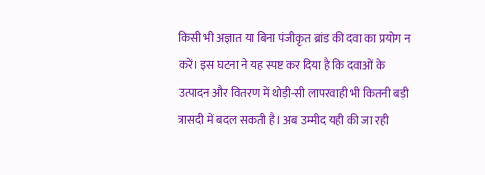किसी भी अज्ञात या बिना पंजीकृत ब्रांड की दवा का प्रयोग न करें। इस घटना ने यह स्पष्ट कर दिया है कि दवाओं के उत्पादन और वितरण में थोड़ी-सी लापरवाही भी कितनी बड़ी त्रासदी में बदल सकती है। अब उम्मीद यही की जा रही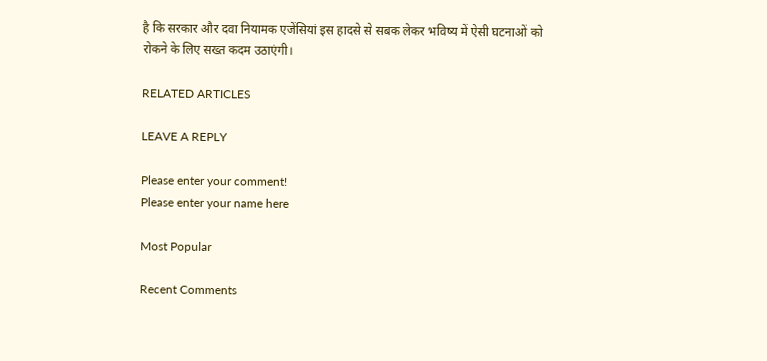है कि सरकार और दवा नियामक एजेंसियां इस हादसे से सबक लेकर भविष्य में ऐसी घटनाओं को रोकने के लिए सख्त कदम उठाएंगी।

RELATED ARTICLES

LEAVE A REPLY

Please enter your comment!
Please enter your name here

Most Popular

Recent Comments